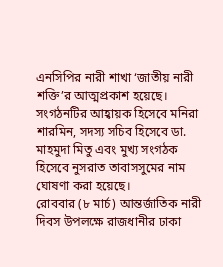এনসিপির নারী শাখা ‘জাতীয় নারী শক্তি’র আত্মপ্রকাশ হয়েছে। সংগঠনটির আহ্বায়ক হিসেবে মনিরা শারমিন, সদস্য সচিব হিসেবে ডা. মাহমুদা মিতু এবং মুখ্য সংগঠক হিসেবে নুসরাত তাবাসসুমের নাম ঘোষণা করা হয়েছে।
রোববার (৮ মার্চ) আন্তর্জাতিক নারী দিবস উপলক্ষে রাজধানীর ঢাকা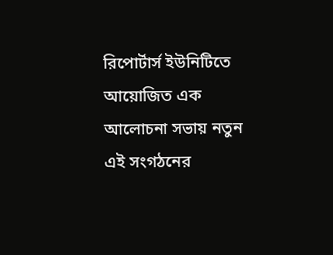রিপোর্টার্স ইউনিটিতে আয়োজিত এক আলোচনা সভায় নতুন এই সংগঠনের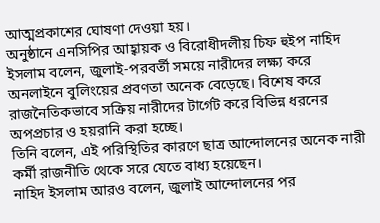আত্মপ্রকাশের ঘোষণা দেওয়া হয়।
অনুষ্ঠানে এনসিপির আহ্বায়ক ও বিরোধীদলীয় চিফ হুইপ নাহিদ ইসলাম বলেন, জুলাই-পরবর্তী সময়ে নারীদের লক্ষ্য করে অনলাইনে বুলিংয়ের প্রবণতা অনেক বেড়েছে। বিশেষ করে রাজনৈতিকভাবে সক্রিয় নারীদের টার্গেট করে বিভিন্ন ধরনের অপপ্রচার ও হয়রানি করা হচ্ছে।
তিনি বলেন, এই পরিস্থিতির কারণে ছাত্র আন্দোলনের অনেক নারী কর্মী রাজনীতি থেকে সরে যেতে বাধ্য হয়েছেন।
নাহিদ ইসলাম আরও বলেন, জুলাই আন্দোলনের পর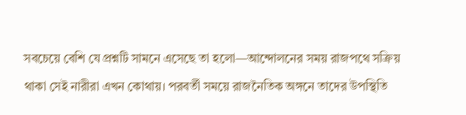সবচেয়ে বেশি যে প্রশ্নটি সামনে এসেছে তা হলো—আন্দোলনের সময় রাজপথে সক্রিয় থাকা সেই নারীরা এখন কোথায়। পরবর্তী সময়ে রাজনৈতিক অঙ্গনে তাদের উপস্থিতি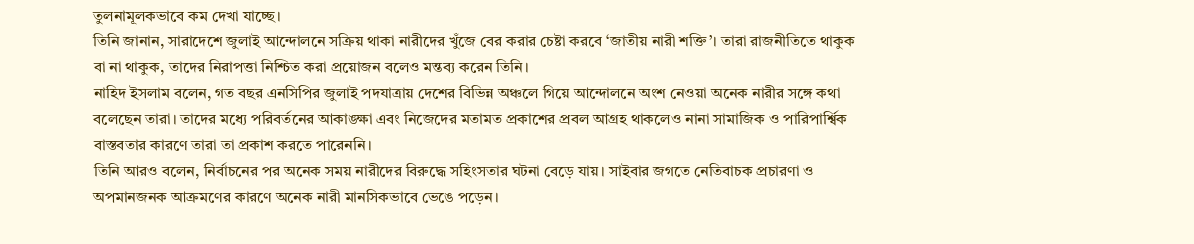তুলনামূলকভাবে কম দেখা যাচ্ছে।
তিনি জানান, সারাদেশে জুলাই আন্দোলনে সক্রিয় থাকা নারীদের খুঁজে বের করার চেষ্টা করবে ‘জাতীয় নারী শক্তি’। তারা রাজনীতিতে থাকুক বা না থাকুক, তাদের নিরাপত্তা নিশ্চিত করা প্রয়োজন বলেও মন্তব্য করেন তিনি।
নাহিদ ইসলাম বলেন, গত বছর এনসিপির জুলাই পদযাত্রায় দেশের বিভিন্ন অঞ্চলে গিয়ে আন্দোলনে অংশ নেওয়া অনেক নারীর সঙ্গে কথা বলেছেন তারা। তাদের মধ্যে পরিবর্তনের আকাঙ্ক্ষা এবং নিজেদের মতামত প্রকাশের প্রবল আগ্রহ থাকলেও নানা সামাজিক ও পারিপার্শ্বিক বাস্তবতার কারণে তারা তা প্রকাশ করতে পারেননি।
তিনি আরও বলেন, নির্বাচনের পর অনেক সময় নারীদের বিরুদ্ধে সহিংসতার ঘটনা বেড়ে যায়। সাইবার জগতে নেতিবাচক প্রচারণা ও অপমানজনক আক্রমণের কারণে অনেক নারী মানসিকভাবে ভেঙে পড়েন।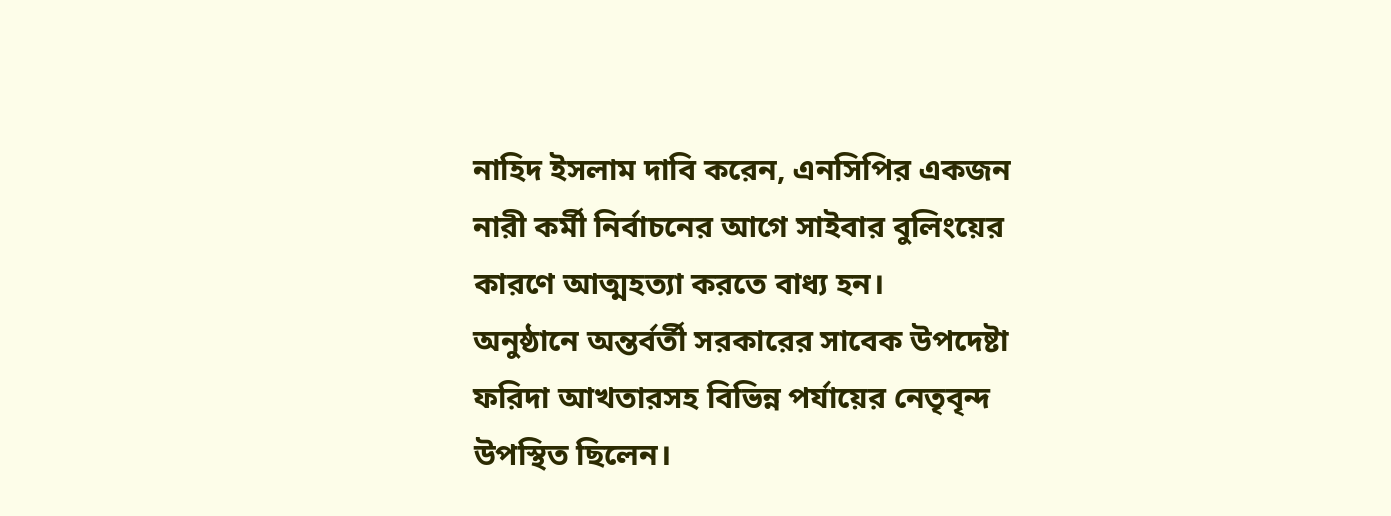নাহিদ ইসলাম দাবি করেন, এনসিপির একজন নারী কর্মী নির্বাচনের আগে সাইবার বুলিংয়ের কারণে আত্মহত্যা করতে বাধ্য হন।
অনুষ্ঠানে অন্তর্বর্তী সরকারের সাবেক উপদেষ্টা ফরিদা আখতারসহ বিভিন্ন পর্যায়ের নেতৃবৃন্দ উপস্থিত ছিলেন।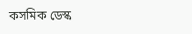কসমিক ডেস্ক